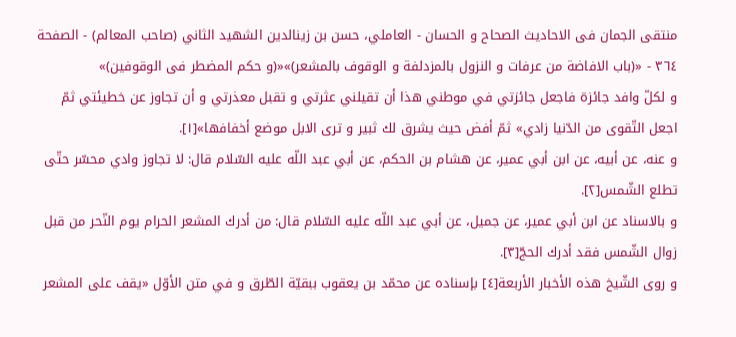منتقى الجمان فى الاحاديث الصحاح و الحسان - العاملي، حسن بن زينالدين الشهيد الثاني (صاحب المعالم) - الصفحة ٣٦٤ - «(باب الافاضة من عرفات و النزول بالمزدلفة و الوقوف بالمشعر)»«(و حكم المضطر فى الوقوفين)»
و لكلّ وافد جائزة فاجعل جائزتي في موطني هذا أن تقيلني عثرتي و تقبل معذرتي و أن تجاوز عن خطيئتي ثمّ اجعل التّقوى من الدّنيا زادي» ثمّ أفض حيث يشرق لك ثبير و ترى الابل موضع أخفافها»[١].
و عنه، عن أبيه، عن ابن أبي عمير، عن هشام بن الحكم، عن أبي عبد اللّه عليه السّلام قال: لا تجاوز وادي محسّر حتّى تطلع الشّمس[٢].
و بالاسناد عن ابن أبي عمير، عن جميل، عن أبي عبد اللّه عليه السّلام قال: من أدرك المشعر الحرام يوم النّحر من قبل زوال الشّمس فقد أدرك الحجّ[٣].
و روى الشّيخ هذه الأخبار الأربعة[٤] بإسناده عن محمّد بن يعقوب ببقيّة الطّرق و في متن الأوّل «يقف على المشعر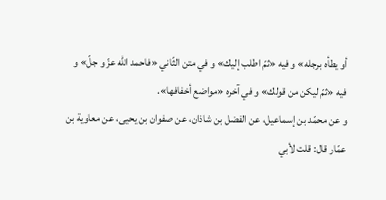أو يطأه برجله» و فيه «ثمّ اطلب إليك» و في متن الثّاني «فاحمد اللّه عزّ و جلّ» و فيه «ثمّ ليكن من قولك» و في آخره «مواضع أخفافها».
و عن محمّد بن إسماعيل، عن الفضل بن شاذان، عن صفوان بن يحيى، عن معاوية بن عمّار قال: قلت لأبي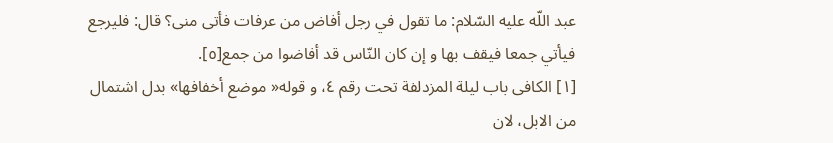عبد اللّه عليه السّلام: ما تقول في رجل أفاض من عرفات فأتى منى؟ قال: فليرجع فيأتي جمعا فيقف بها و إن كان النّاس قد أفاضوا من جمع[٥].
[١] الكافى باب ليلة المزدلفة تحت رقم ٤، و قوله« موضع أخفافها» بدل اشتمال من الابل، لان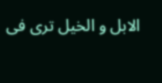الابل و الخيل ترى فى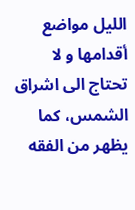الليل مواضع أقدامها و لا تحتاج الى اشراق الشمس، كما يظهر من الفقه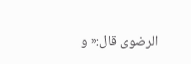الرضوى قال:« و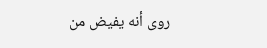روى أنه يفيض من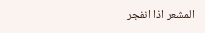المشعر اذا انفجر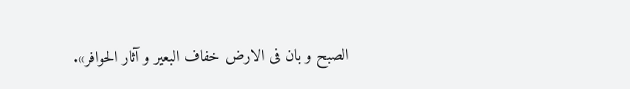الصبح و بان فى الارض خفاف البعير و آثار الحوافر».